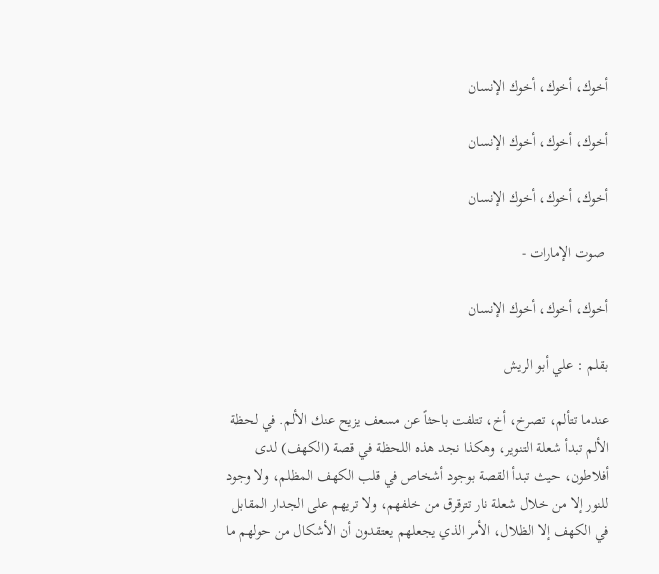أخوك، أخوك، أخوك الإنسان

أخوك، أخوك، أخوك الإنسان

أخوك، أخوك، أخوك الإنسان

 صوت الإمارات -

أخوك، أخوك، أخوك الإنسان

بقلم : علي أبو الريش

عندما تتألم، تصرخ، أخ، تتلفت باحثاً عن مسعف يزيح عنك الألم. في لحظة الألم تبدأ شعلة التنوير، وهكذا نجد هذه اللحظة في قصة (الكهف) لدى أفلاطون، حيث تبدأ القصة بوجود أشخاص في قلب الكهف المظلم، ولا وجود للنور إلا من خلال شعلة نار تترقرق من خلفهم، ولا تريهم على الجدار المقابل في الكهف إلا الظلال، الأمر الذي يجعلهم يعتقدون أن الأشكال من حولهم ما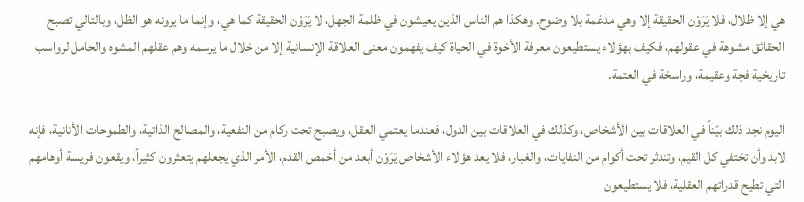هي إلا ظلال، فلا يَرَوْن الحقيقة إلا وهي مدغمة بلا وضوح. وهكذا هم الناس الذين يعيشون في ظلمة الجهل، لا يَرَوْن الحقيقة كما هي، وإنما ما يرونه هو الظل، وبالتالي تصبح الحقائق مشوهة في عقولهم، فكيف بهؤلاء يستطيعون معرفة الأخوة في الحياة كيف يفهمون معنى العلاقة الإنسانية إلا من خلال ما يرسمه وهم عقلهم المشوه والحامل لرواسب تاريخية فجة وعقيمة، وراسخة في العتمة.

اليوم نجد ذلك بيّناً في العلاقات بين الأشخاص، وكذلك في العلاقات بين الدول، فعندما يعتمي العقل، ويصبح تحت ركام من النفعية، والمصالح الذاتية، والطموحات الأنانية، فإنه لابد وأن تختفي كل القيم، وتندثر تحت أكوام من النفايات، والغبار، فلا يعد هؤلاء الأشخاص يَرَوْن أبعد من أخمص القدم، الأمر الذي يجعلهم يتعثرون كثيراً، ويقعون فريسة أوهامهم التي تطيح قدراتهم العقلية، فلا يستطيعون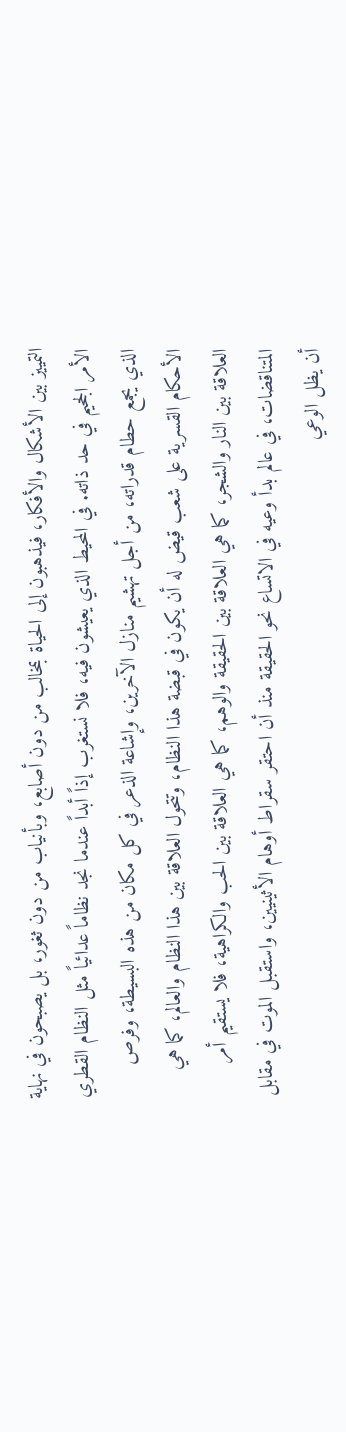التمييز بين الأشكال والأفكار، فيذهبون إلى الحياة بمخالب من دون أصابع، وبأنياب من دون ثغور، بل يصبحون في نهاية الأمر الجحيم في حد ذاته. في المحيط الذي يعيشون فيه، فلا نستغرب إذاً أبداً عندما نجد نظاماً عدائياً مثل النظام القطري الذي يجمع حطام قدراته، من أجل تهشيم منازل الآخرين، وإشاعة الذعر في كل مكان من هذه البسيطة، وفرص الأحكام القسرية على شعب قيض له أن يكون في قبضة هذا النظام، وتتحول العلاقة بين هذا النظام والعالم، كما هي العلاقة بين النار والشجر، كما هي العلاقة بين الحقيقة والوهم، كما هي العلاقة بين الحب والكراهية، فلا يستقيم أمر المتناقضات، في عالم بدأ وعيه في الاتساع نحو الحقيقة منذ أن احتقر سقراط أوهام الأثينيين، واستقبل الموت في مقابل أن يظل الوعي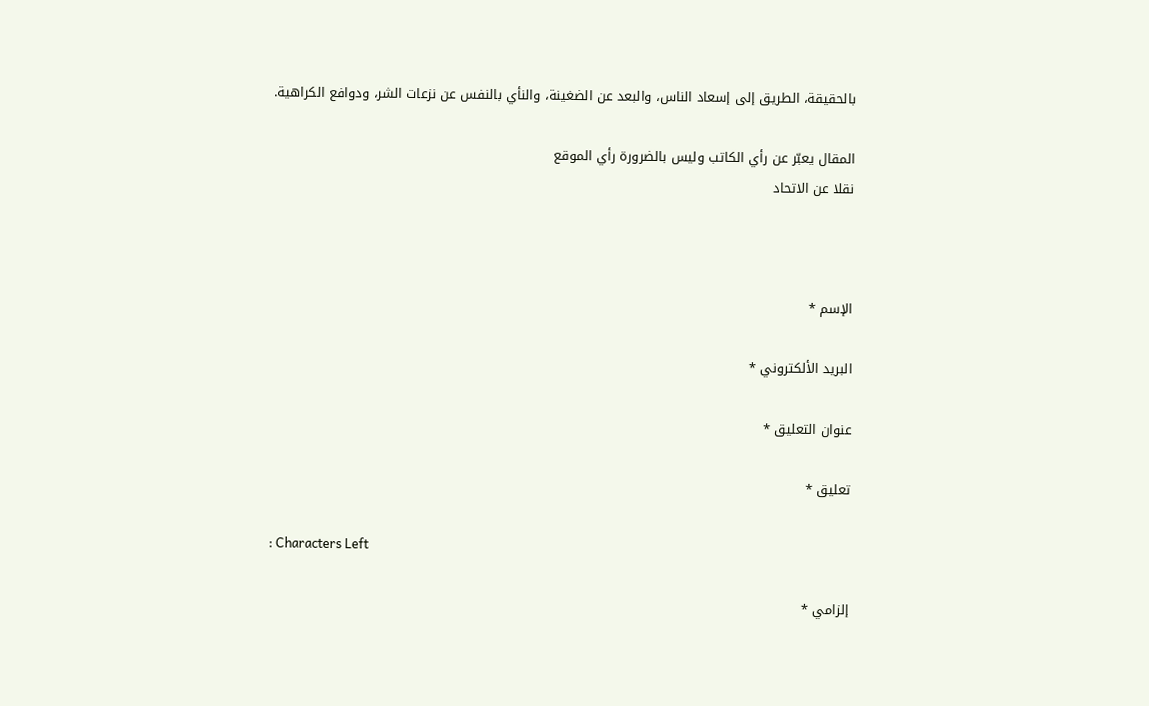بالحقيقة، الطريق إلى إسعاد الناس، والبعد عن الضغينة، والنأي بالنفس عن نزعات الشر، ودوافع الكراهية.

المقال يعبّر عن رأي الكاتب وليس بالضرورة رأي الموقع
نقلا عن الاتحاد



الإسم *

البريد الألكتروني *

عنوان التعليق *

تعليق *

: Characters Left

إلزامي *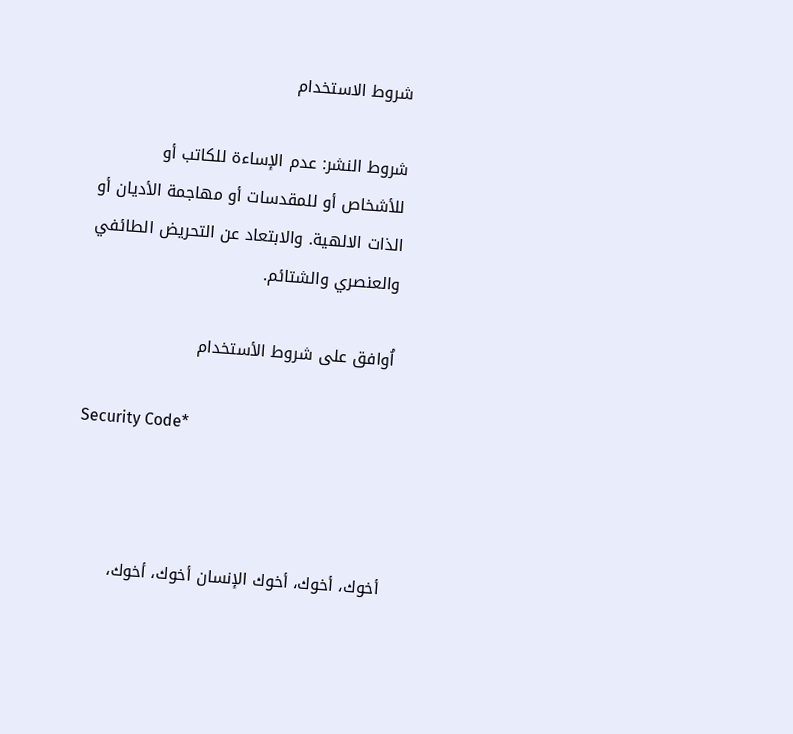شروط الاستخدام

شروط النشر: عدم الإساءة للكاتب أو للأشخاص أو للمقدسات أو مهاجمة الأديان أو الذات الالهية. والابتعاد عن التحريض الطائفي والعنصري والشتائم.

اُوافق على شروط الأستخدام

Security Code*



أخوك، أخوك، أخوك الإنسان أخوك، أخوك،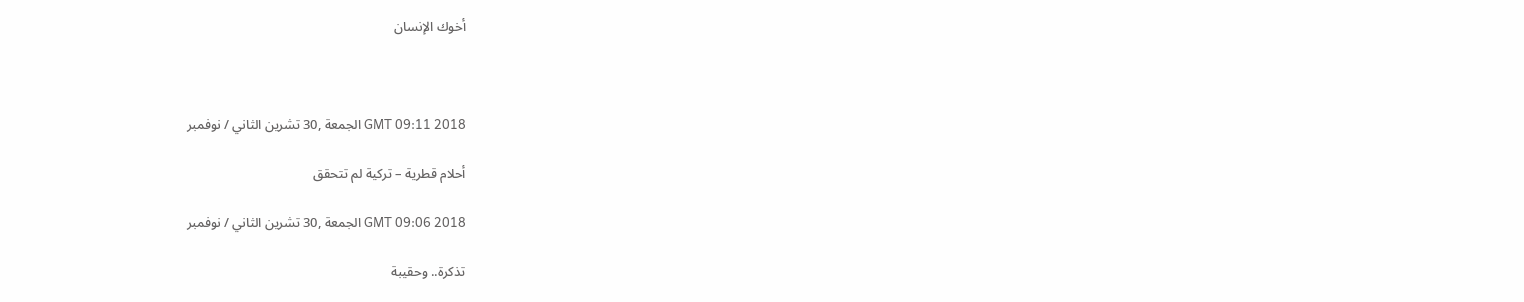أخوك الإنسان



GMT 09:11 2018 الجمعة ,30 تشرين الثاني / نوفمبر

أحلام قطرية – تركية لم تتحقق

GMT 09:06 2018 الجمعة ,30 تشرين الثاني / نوفمبر

تذكرة.. وحقيبة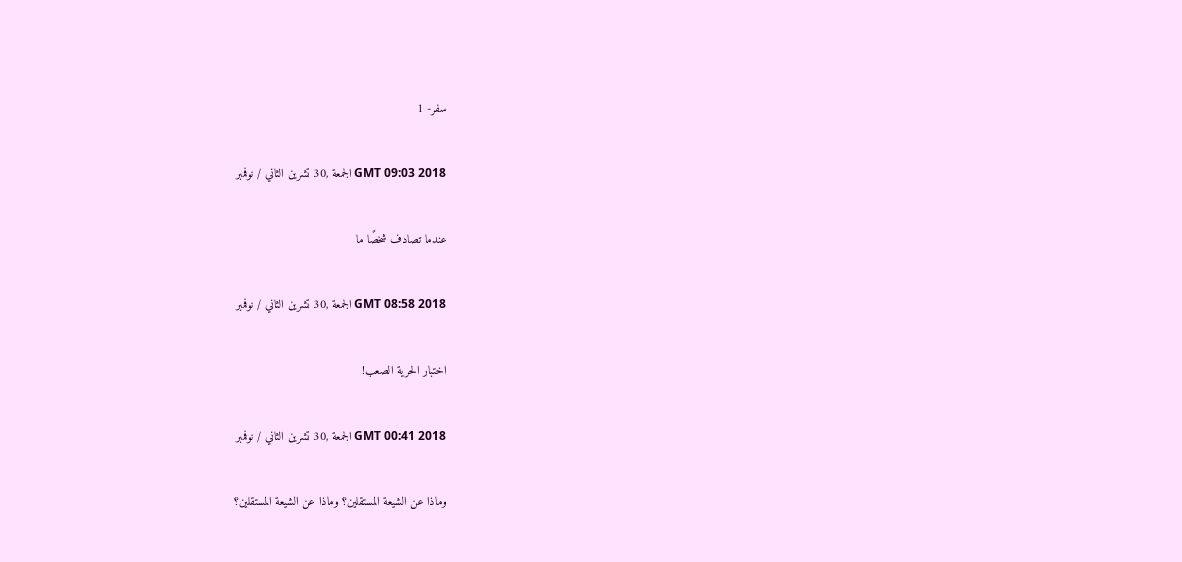سفر- 1

GMT 09:03 2018 الجمعة ,30 تشرين الثاني / نوفمبر

عندما تصادف شخصًا ما

GMT 08:58 2018 الجمعة ,30 تشرين الثاني / نوفمبر

اختبار الحرية الصعب!

GMT 00:41 2018 الجمعة ,30 تشرين الثاني / نوفمبر

وماذا عن الشيعة المستقلين؟ وماذا عن الشيعة المستقلين؟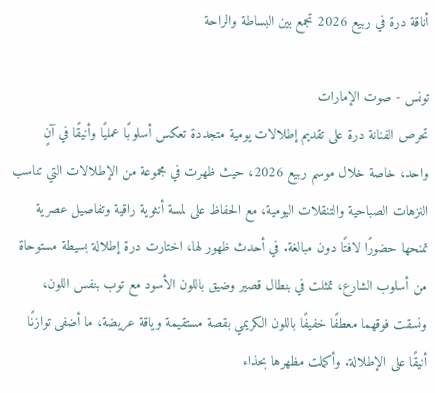أناقة درة في ربيع 2026 تجمع بين البساطة والراحة

تونس - صوت الإمارات
تحرص الفنانة درة على تقديم إطلالات يومية متجددة تعكس أسلوبًا عمليًا وأنيقًا في آنٍ واحد، خاصة خلال موسم ربيع 2026، حيث ظهرت في مجموعة من الإطلالات التي تناسب النزهات الصباحية والتنقلات اليومية، مع الحفاظ على لمسة أنثوية راقية وتفاصيل عصرية تمنحها حضورًا لافتًا دون مبالغة. في أحدث ظهور لها، اختارت درة إطلالة بسيطة مستوحاة من أسلوب الشارع، تمثلت في بنطال قصير وضيق باللون الأسود مع توب بنفس اللون، ونسقت فوقهما معطفًا خفيفًا باللون الكريمي بقصة مستقيمة وياقة عريضة، ما أضفى توازنًا أنيقًا على الإطلالة. وأكملت مظهرها بحذاء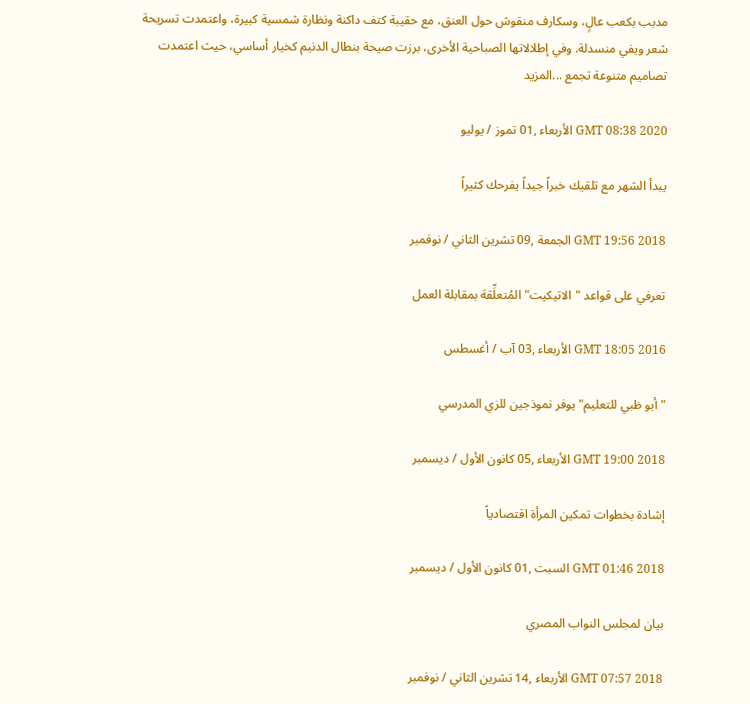مدبب بكعب عالٍ، وسكارف منقوش حول العنق، مع حقيبة كتف داكنة ونظارة شمسية كبيرة، واعتمدت تسريحة شعر ويفي منسدلة. وفي إطلالاتها الصباحية الأخرى، برزت صيحة بنطال الدنيم كخيار أساسي، حيث اعتمدت تصاميم متنوعة تجمع ...المزيد

GMT 08:38 2020 الأربعاء ,01 تموز / يوليو

يبدأ الشهر مع تلقيك خبراً جيداً يفرحك كثيراً

GMT 19:56 2018 الجمعة ,09 تشرين الثاني / نوفمبر

تعرفي على قواعد "الاتيكيت" المُتعلِّقة بمقابلة العمل

GMT 18:05 2016 الأربعاء ,03 آب / أغسطس

"أبو ظبي للتعليم" يوفر نموذجين للزي المدرسي

GMT 19:00 2018 الأربعاء ,05 كانون الأول / ديسمبر

إشادة بخطوات تمكين المرأة اقتصادياً

GMT 01:46 2018 السبت ,01 كانون الأول / ديسمبر

بيان لمجلس النواب المصري

GMT 07:57 2018 الأربعاء ,14 تشرين الثاني / نوفمبر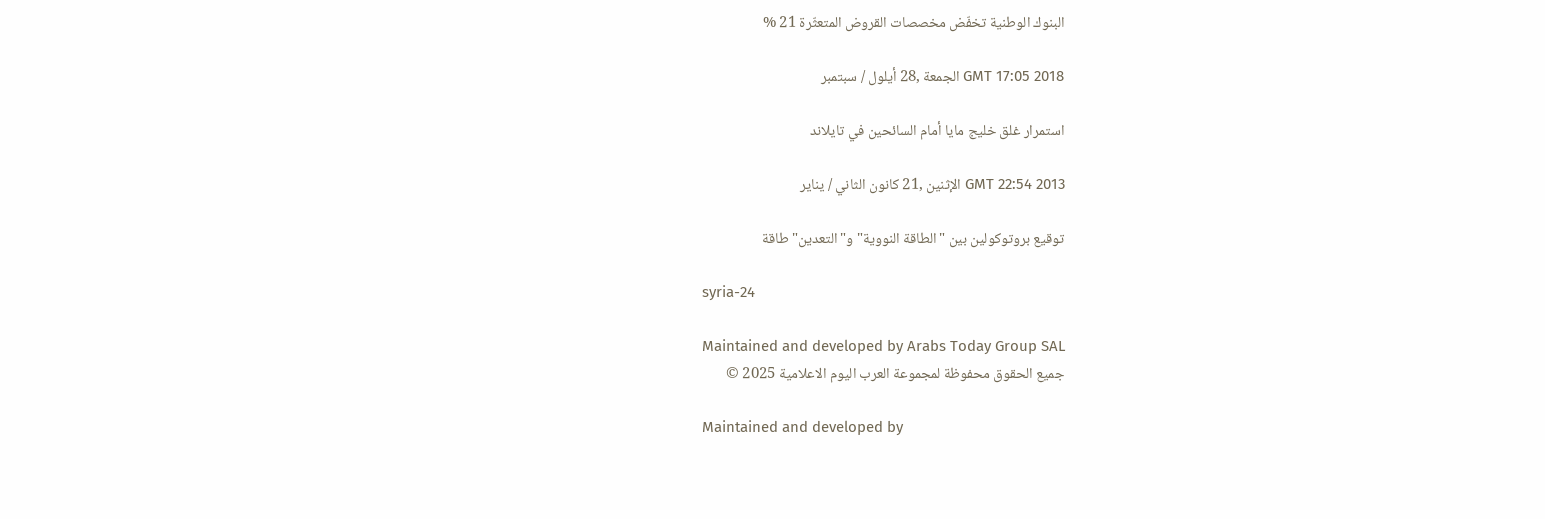البنوك الوطنية تخفّض مخصصات القروض المتعثّرة 21 %

GMT 17:05 2018 الجمعة ,28 أيلول / سبتمبر

استمرار غلق خليج مايا أمام السائحين في تايلاند

GMT 22:54 2013 الإثنين ,21 كانون الثاني / يناير

توقيع بروتوكولين بين "الطاقة النووية" و"التعدين" طاقة

syria-24

Maintained and developed by Arabs Today Group SAL
جميع الحقوق محفوظة لمجموعة العرب اليوم الاعلامية 2025 ©

Maintained and developed by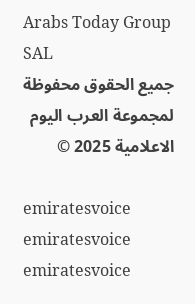Arabs Today Group SAL
جميع الحقوق محفوظة لمجموعة العرب اليوم الاعلامية 2025 ©

emiratesvoice emiratesvoice emiratesvoice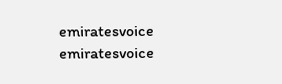emiratesvoice
emiratesvoice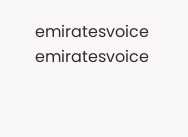emiratesvoice emiratesvoice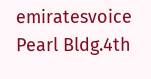emiratesvoice
Pearl Bldg.4th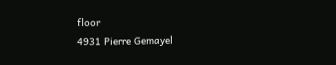floor
4931 Pierre Gemayel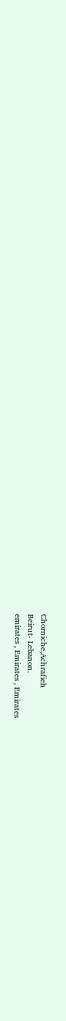Chorniche,Achrafieh
Beirut- Lebanon.
emirates , Emirates , Emirates